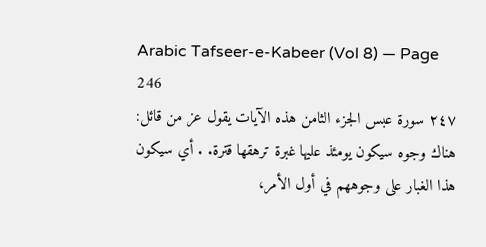Arabic Tafseer-e-Kabeer (Vol 8) — Page 246
٢٤٧ سورة عبس الجزء الثامن هذه الآيات يقول عز من قائل: هناك وجوه سيكون يومئذ عليها غبرة ترهقها قترة. . أي سيكون هذا الغبار على وجوههم في أول الأمر،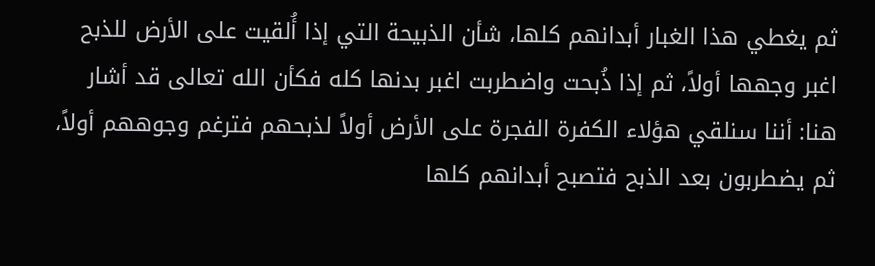ثم يغطي هذا الغبار أبدانهم كلها، شأن الذبيحة التي إذا أُلقيت على الأرض للذبح اغبر وجهها أولاً، ثم إذا ذُبحت واضطربت اغبر بدنها كله فكأن الله تعالى قد أشار هنا: أننا سنلقي هؤلاء الكفرة الفجرة على الأرض أولاً لذبحهم فترغم وجوههم أولاً، ثم يضطربون بعد الذبح فتصبح أبدانهم كلها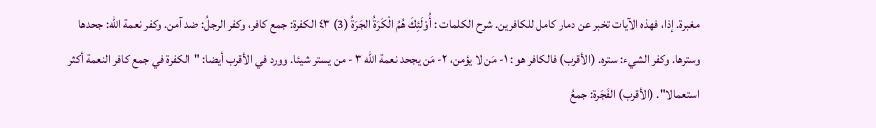مغبرة. إذا، فهذه الآيات تخبر عن دمار كامل للكافرين. شرح الكلمات : أُوْلَئِكَ هُمُ الْكَرَةُ الجَرَةُ (3) ٤٣ الكفرة: جمع كافر، وكفر الرجلُ: ضد آمن. وكفر نعمة الله: جحدها وسترها. وكفر الشيء: ستره. (الأقرب) فالكافر هو : ١- مَن لا يؤمن، ۲- مَن يجحد نعمة الله ٣ - من يستر شيئا. وورد في الأقرب أيضا: "الكفرة في جمع كافر النعمة أكثر استعمالا". (الأقرب) الفَجَرة: جمعُ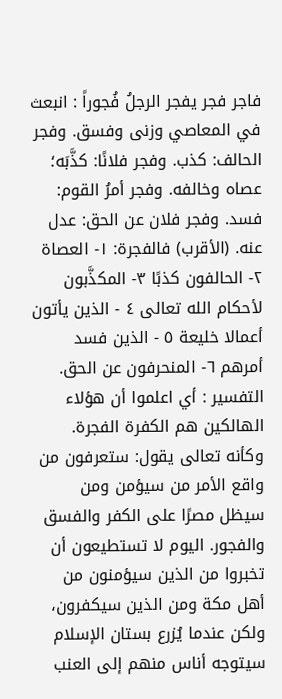فاجر فجر يفجر الرجلُ فُجوراً : انبعث في المعاصي وزنى وفسق. وفجر الحالف: كذب. وفجر فلانًا: كذَّبَه؛ عصاه وخالفه. وفجر أمرُ القوم: فسد. وفجر فلان عن الحق: عدل عنه. (الأقرب) فالفجرة: ١- العصاة ٢- الحالفون كذبًا ٣- المكذَّبون لأحكام الله تعالى ٤ - الذين يأتون أعمالا خليعة ٥ - الذين فسد أمرهم ٦- المنحرفون عن الحق. التفسير : أي اعلموا أن هؤلاء الهالكين هم الكفرة الفجرة. وكأنه تعالى يقول: ستعرفون من واقع الأمر من سيؤمن ومن سيظل مصرًا على الكفر والفسق والفجور. اليوم لا تستطيعون أن تخبروا من الذين سيؤمنون من أهل مكة ومن الذين سيكفرون، ولكن عندما يُزرع بستان الإسلام سيتوجه أناس منهم إلى العنب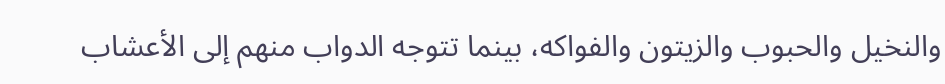والنخيل والحبوب والزيتون والفواكه، بينما تتوجه الدواب منهم إلى الأعشاب